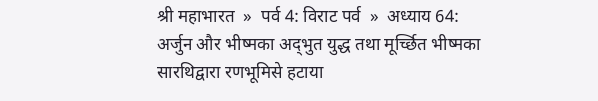श्री महाभारत  »  पर्व 4: विराट पर्व  »  अध्याय 64: अर्जुन और भीष्मका अद्‍भुत युद्ध तथा मूर्च्छित भीष्मका सारथिद्वारा रणभूमिसे हटाया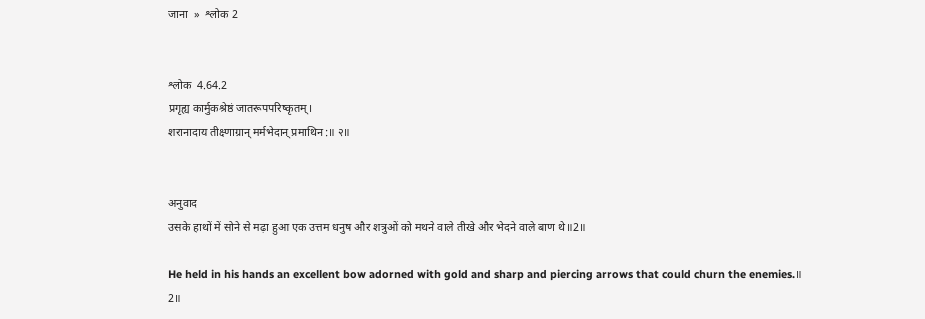जाना  »  श्लोक 2


श्लोक  4.64.2
प्रगृह्य कार्मुकश्रेष्ठं जातरूपपरिष्कृतम्।
शरानादाय तीक्ष्णाग्रान् मर्मभेदान् प्रमाथिन:॥ २॥


अनुवाद
उसके हाथों में सोने से मढ़ा हुआ एक उत्तम धनुष और शत्रुओं को मथने वाले तीखे और भेदने वाले बाण थे॥2॥

He held in his hands an excellent bow adorned with gold and sharp and piercing arrows that could churn the enemies.॥ 2॥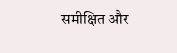समीक्षित और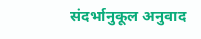संदर्भानुकूल अनुवाद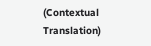(Contextual Translation)